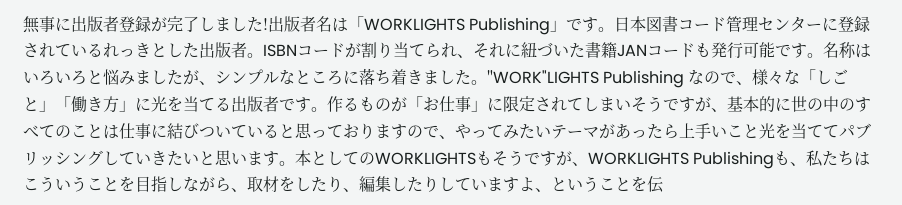無事に出版者登録が完了しました!出版者名は「WORKLIGHTS Publishing」です。日本図書コード管理センターに登録されているれっきとした出版者。ISBNコードが割り当てられ、それに紐づいた書籍JANコードも発行可能です。名称はいろいろと悩みましたが、シンプルなところに落ち着きました。"WORK"LIGHTS Publishing なので、様々な「しごと」「働き方」に光を当てる出版者です。作るものが「お仕事」に限定されてしまいそうですが、基本的に世の中のすべてのことは仕事に結びついていると思っておりますので、やってみたいテーマがあったら上手いこと光を当ててパブリッシングしていきたいと思います。本としてのWORKLIGHTSもそうですが、WORKLIGHTS Publishingも、私たちはこういうことを目指しながら、取材をしたり、編集したりしていますよ、ということを伝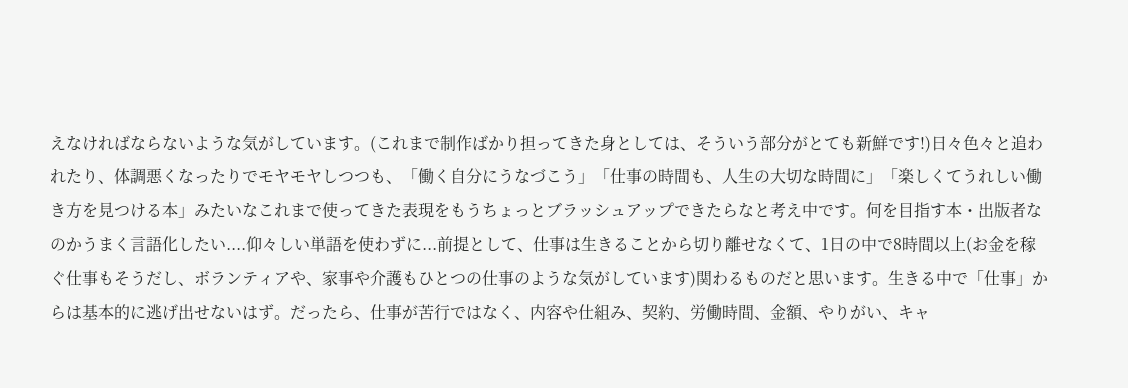えなければならないような気がしています。(これまで制作ばかり担ってきた身としては、そういう部分がとても新鮮です!)日々色々と追われたり、体調悪くなったりでモヤモヤしつつも、「働く自分にうなづこう」「仕事の時間も、人生の大切な時間に」「楽しくてうれしい働き方を見つける本」みたいなこれまで使ってきた表現をもうちょっとブラッシュアップできたらなと考え中です。何を目指す本・出版者なのかうまく言語化したい....仰々しい単語を使わずに...前提として、仕事は生きることから切り離せなくて、1日の中で8時間以上(お金を稼ぐ仕事もそうだし、ボランティアや、家事や介護もひとつの仕事のような気がしています)関わるものだと思います。生きる中で「仕事」からは基本的に逃げ出せないはず。だったら、仕事が苦行ではなく、内容や仕組み、契約、労働時間、金額、やりがい、キャ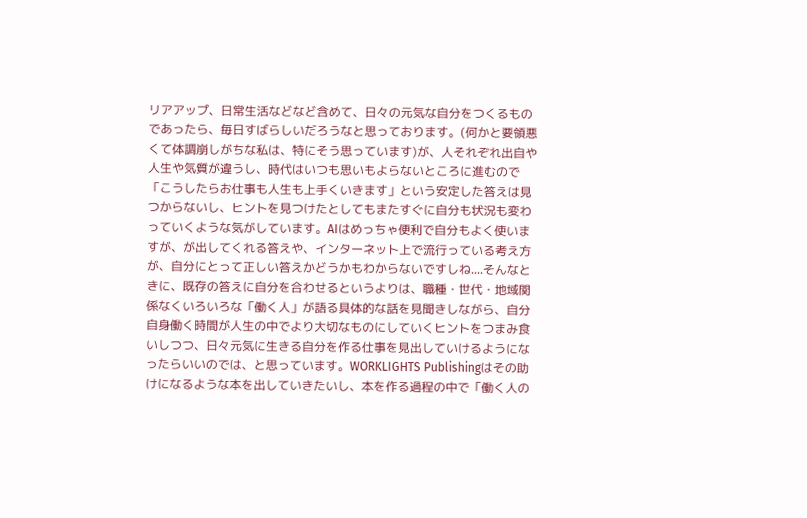リアアップ、日常生活などなど含めて、日々の元気な自分をつくるものであったら、毎日すばらしいだろうなと思っております。(何かと要領悪くて体調崩しがちな私は、特にそう思っています)が、人それぞれ出自や人生や気質が違うし、時代はいつも思いもよらないところに進むので「こうしたらお仕事も人生も上手くいきます」という安定した答えは見つからないし、ヒントを見つけたとしてもまたすぐに自分も状況も変わっていくような気がしています。AIはめっちゃ便利で自分もよく使いますが、が出してくれる答えや、インターネット上で流行っている考え方が、自分にとって正しい答えかどうかもわからないですしね....そんなときに、既存の答えに自分を合わせるというよりは、職種・世代・地域関係なくいろいろな「働く人」が語る具体的な話を見聞きしながら、自分自身働く時間が人生の中でより大切なものにしていくヒントをつまみ食いしつつ、日々元気に生きる自分を作る仕事を見出していけるようになったらいいのでは、と思っています。WORKLIGHTS Publishingはその助けになるような本を出していきたいし、本を作る過程の中で「働く人の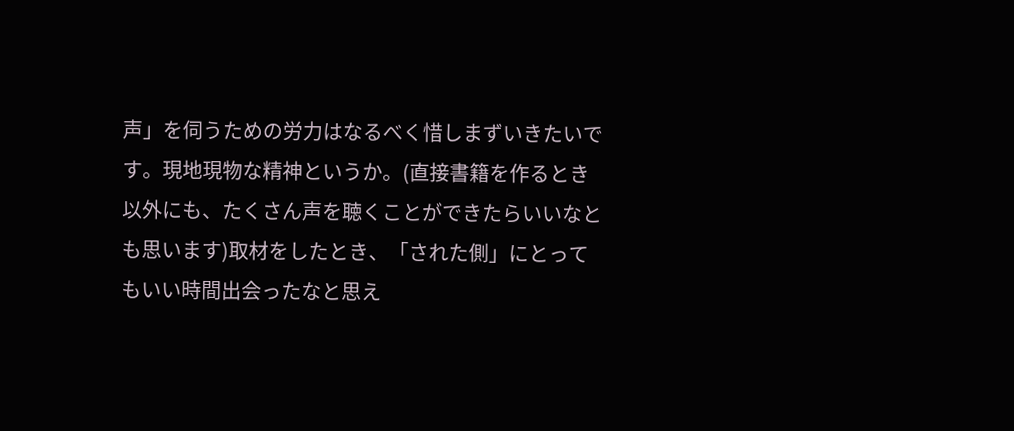声」を伺うための労力はなるべく惜しまずいきたいです。現地現物な精神というか。(直接書籍を作るとき以外にも、たくさん声を聴くことができたらいいなとも思います)取材をしたとき、「された側」にとってもいい時間出会ったなと思え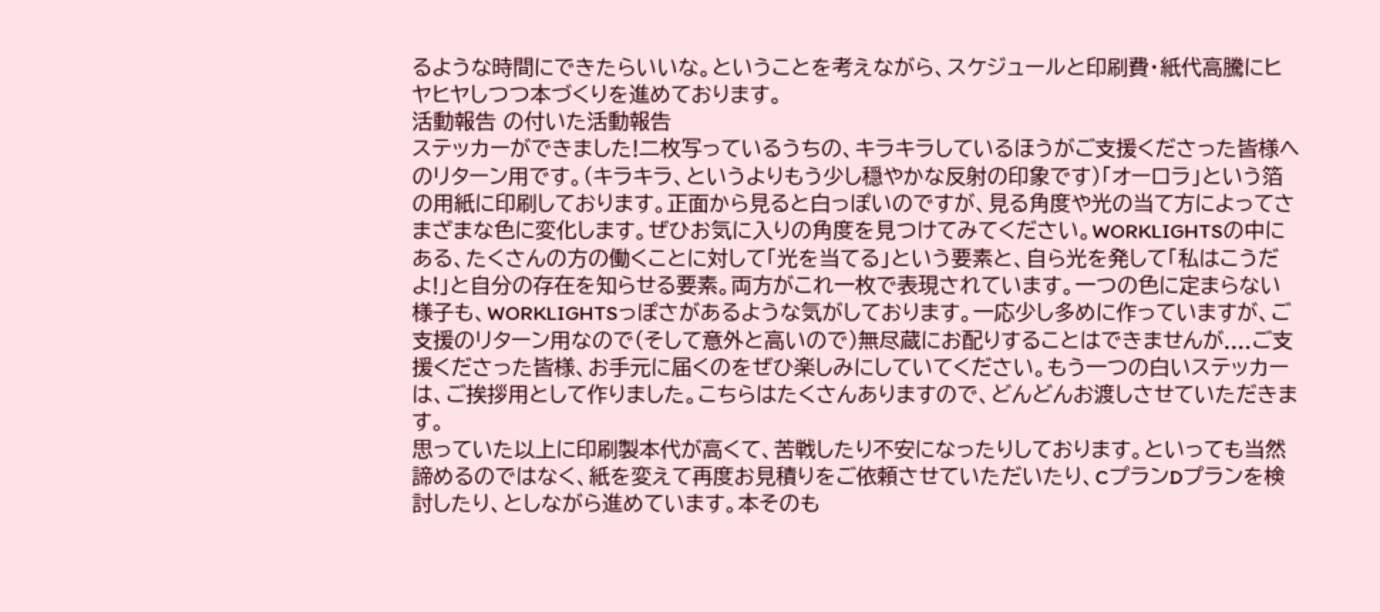るような時間にできたらいいな。ということを考えながら、スケジュールと印刷費・紙代高騰にヒヤヒヤしつつ本づくりを進めております。
活動報告 の付いた活動報告
ステッカーができました!二枚写っているうちの、キラキラしているほうがご支援くださった皆様へのリターン用です。(キラキラ、というよりもう少し穏やかな反射の印象です)「オーロラ」という箔の用紙に印刷しております。正面から見ると白っぽいのですが、見る角度や光の当て方によってさまざまな色に変化します。ぜひお気に入りの角度を見つけてみてください。WORKLIGHTSの中にある、たくさんの方の働くことに対して「光を当てる」という要素と、自ら光を発して「私はこうだよ!」と自分の存在を知らせる要素。両方がこれ一枚で表現されています。一つの色に定まらない様子も、WORKLIGHTSっぽさがあるような気がしております。一応少し多めに作っていますが、ご支援のリターン用なので(そして意外と高いので)無尽蔵にお配りすることはできませんが....ご支援くださった皆様、お手元に届くのをぜひ楽しみにしていてください。もう一つの白いステッカーは、ご挨拶用として作りました。こちらはたくさんありますので、どんどんお渡しさせていただきます。
思っていた以上に印刷製本代が高くて、苦戦したり不安になったりしております。といっても当然諦めるのではなく、紙を変えて再度お見積りをご依頼させていただいたり、CプランDプランを検討したり、としながら進めています。本そのも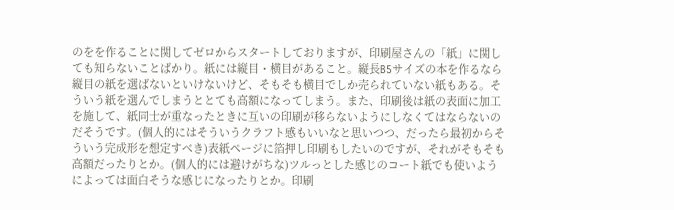のをを作ることに関してゼロからスタートしておりますが、印刷屋さんの「紙」に関しても知らないことばかり。紙には縦目・横目があること。縦長B5サイズの本を作るなら縦目の紙を選ばないといけないけど、そもそも横目でしか売られていない紙もある。そういう紙を選んでしまうととても高額になってしまう。また、印刷後は紙の表面に加工を施して、紙同士が重なったときに互いの印刷が移らないようにしなくてはならないのだそうです。(個人的にはそういうクラフト感もいいなと思いつつ、だったら最初からそういう完成形を想定すべき)表紙ページに箔押し印刷もしたいのですが、それがそもそも高額だったりとか。(個人的には避けがちな)ツルっとした感じのコート紙でも使いようによっては面白そうな感じになったりとか。印刷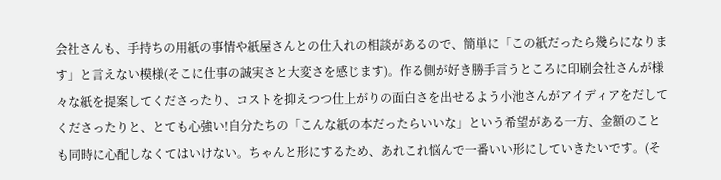会社さんも、手持ちの用紙の事情や紙屋さんとの仕入れの相談があるので、簡単に「この紙だったら幾らになります」と言えない模様(そこに仕事の誠実さと大変さを感じます)。作る側が好き勝手言うところに印刷会社さんが様々な紙を提案してくださったり、コストを抑えつつ仕上がりの面白さを出せるよう小池さんがアイディアをだしてくださったりと、とても心強い!自分たちの「こんな紙の本だったらいいな」という希望がある一方、金額のことも同時に心配しなくてはいけない。ちゃんと形にするため、あれこれ悩んで一番いい形にしていきたいです。(そ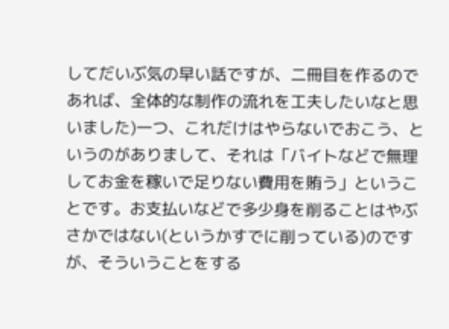してだいぶ気の早い話ですが、二冊目を作るのであれば、全体的な制作の流れを工夫したいなと思いました)一つ、これだけはやらないでおこう、というのがありまして、それは「バイトなどで無理してお金を稼いで足りない費用を賄う」ということです。お支払いなどで多少身を削ることはやぶさかではない(というかすでに削っている)のですが、そういうことをする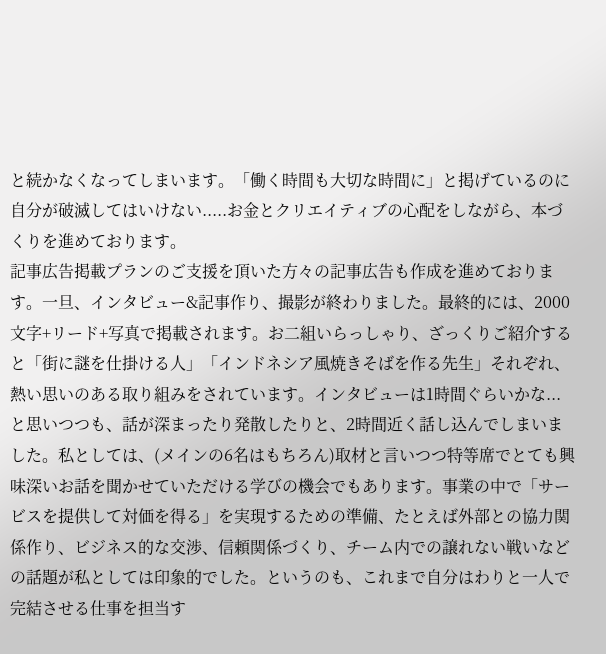と続かなくなってしまいます。「働く時間も大切な時間に」と掲げているのに自分が破滅してはいけない.....お金とクリエイティブの心配をしながら、本づくりを進めております。
記事広告掲載プランのご支援を頂いた方々の記事広告も作成を進めております。一旦、インタビュー&記事作り、撮影が終わりました。最終的には、2000文字+リード+写真で掲載されます。お二組いらっしゃり、ざっくりご紹介すると「街に謎を仕掛ける人」「インドネシア風焼きそばを作る先生」それぞれ、熱い思いのある取り組みをされています。インタビューは1時間ぐらいかな...と思いつつも、話が深まったり発散したりと、2時間近く話し込んでしまいました。私としては、(メインの6名はもちろん)取材と言いつつ特等席でとても興味深いお話を聞かせていただける学びの機会でもあります。事業の中で「サービスを提供して対価を得る」を実現するための準備、たとえば外部との協力関係作り、ビジネス的な交渉、信頼関係づくり、チーム内での譲れない戦いなどの話題が私としては印象的でした。というのも、これまで自分はわりと一人で完結させる仕事を担当す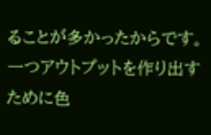ることが多かったからです。一つアウトプットを作り出すために色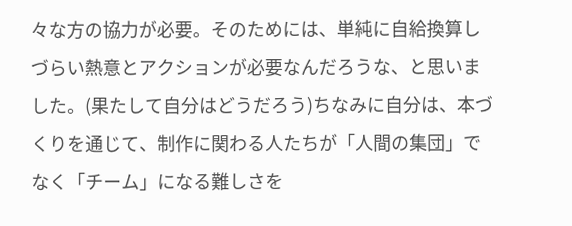々な方の協力が必要。そのためには、単純に自給換算しづらい熱意とアクションが必要なんだろうな、と思いました。(果たして自分はどうだろう)ちなみに自分は、本づくりを通じて、制作に関わる人たちが「人間の集団」でなく「チーム」になる難しさを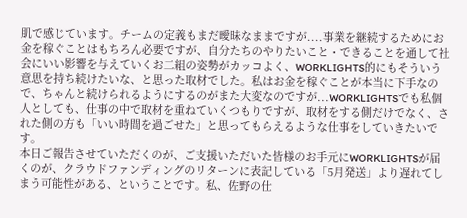肌で感じています。チームの定義もまだ曖昧なままですが....事業を継続するためにお金を稼ぐことはもちろん必要ですが、自分たちのやりたいこと・できることを通して社会にいい影響を与えていくお二組の姿勢がカッコよく、WORKLIGHTS的にもそういう意思を持ち続けたいな、と思った取材でした。私はお金を稼ぐことが本当に下手なので、ちゃんと続けられるようにするのがまた大変なのですが...WORKLIGHTSでも私個人としても、仕事の中で取材を重ねていくつもりですが、取材をする側だけでなく、された側の方も「いい時間を過ごせた」と思ってもらえるような仕事をしていきたいです。
本日ご報告させていただくのが、ご支援いただいた皆様のお手元にWORKLIGHTSが届くのが、クラウドファンディングのリターンに表記している「5月発送」より遅れてしまう可能性がある、ということです。私、佐野の仕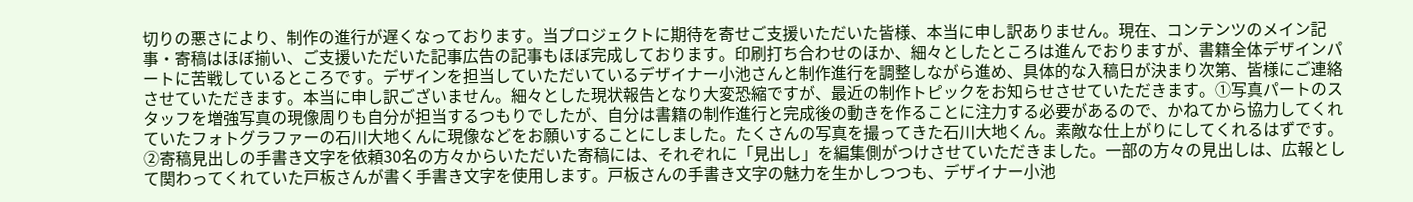切りの悪さにより、制作の進行が遅くなっております。当プロジェクトに期待を寄せご支援いただいた皆様、本当に申し訳ありません。現在、コンテンツのメイン記事・寄稿はほぼ揃い、ご支援いただいた記事広告の記事もほぼ完成しております。印刷打ち合わせのほか、細々としたところは進んでおりますが、書籍全体デザインパートに苦戦しているところです。デザインを担当していただいているデザイナー小池さんと制作進行を調整しながら進め、具体的な入稿日が決まり次第、皆様にご連絡させていただきます。本当に申し訳ございません。細々とした現状報告となり大変恐縮ですが、最近の制作トピックをお知らせさせていただきます。①写真パートのスタッフを増強写真の現像周りも自分が担当するつもりでしたが、自分は書籍の制作進行と完成後の動きを作ることに注力する必要があるので、かねてから協力してくれていたフォトグラファーの石川大地くんに現像などをお願いすることにしました。たくさんの写真を撮ってきた石川大地くん。素敵な仕上がりにしてくれるはずです。②寄稿見出しの手書き文字を依頼30名の方々からいただいた寄稿には、それぞれに「見出し」を編集側がつけさせていただきました。一部の方々の見出しは、広報として関わってくれていた戸板さんが書く手書き文字を使用します。戸板さんの手書き文字の魅力を生かしつつも、デザイナー小池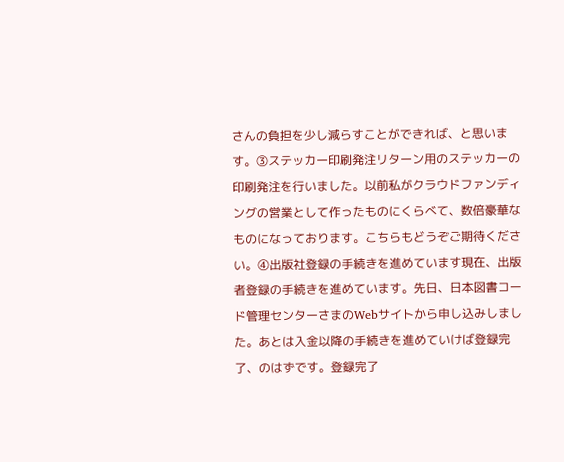さんの負担を少し減らすことができれば、と思います。③ステッカー印刷発注リターン用のステッカーの印刷発注を行いました。以前私がクラウドファンディングの営業として作ったものにくらべて、数倍豪華なものになっております。こちらもどうぞご期待ください。④出版社登録の手続きを進めています現在、出版者登録の手続きを進めています。先日、日本図書コード管理センターさまのWebサイトから申し込みしました。あとは入金以降の手続きを進めていけば登録完了、のはずです。登録完了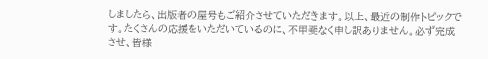しましたら、出版者の屋号もご紹介させていただきます。以上、最近の制作トピックです。たくさんの応援をいただいているのに、不甲斐なく申し訳ありません。必ず完成させ、皆様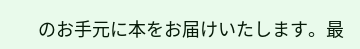のお手元に本をお届けいたします。最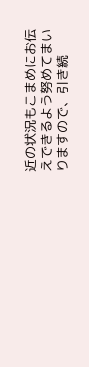近の状況もこまめにお伝えできるよう努めてまいりますので、引き続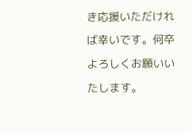き応援いただければ幸いです。何卒よろしくお願いいたします。